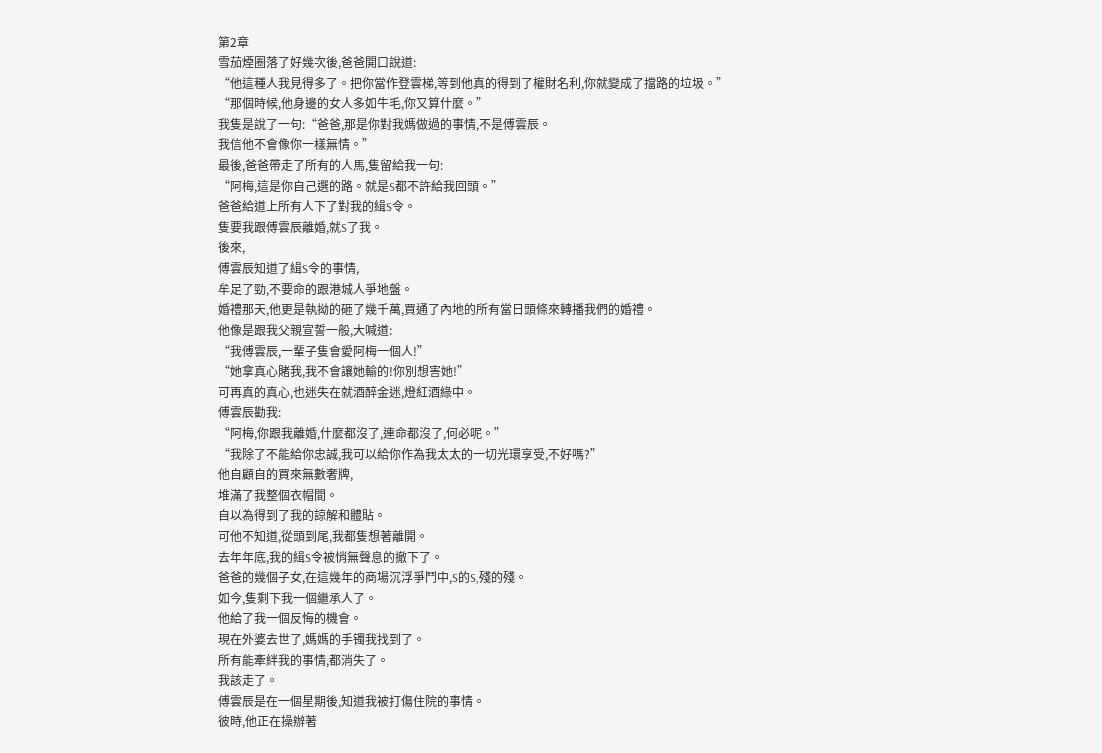第2章
雪茄煙圈落了好幾次後,爸爸開口說道:
“他這種人我見得多了。把你當作登雲梯,等到他真的得到了權財名利,你就變成了擋路的垃圾。”
“那個時候,他身邊的女人多如牛毛,你又算什麼。”
我隻是說了一句:“爸爸,那是你對我媽做過的事情,不是傅雲辰。
我信他不會像你一樣無情。”
最後,爸爸帶走了所有的人馬,隻留給我一句:
“阿梅,這是你自己選的路。就是S都不許給我回頭。”
爸爸給道上所有人下了對我的緝S令。
隻要我跟傅雲辰離婚,就S了我。
後來,
傅雲辰知道了緝S令的事情,
牟足了勁,不要命的跟港城人爭地盤。
婚禮那天,他更是執拗的砸了幾千萬,買通了內地的所有當日頭條來轉播我們的婚禮。
他像是跟我父親宣誓一般,大喊道:
“我傅雲辰,一輩子隻會愛阿梅一個人!”
“她拿真心賭我,我不會讓她輸的!你別想害她!”
可再真的真心,也迷失在就酒醉金迷,燈紅酒綠中。
傅雲辰勸我:
“阿梅,你跟我離婚,什麼都沒了,連命都沒了,何必呢。”
“我除了不能給你忠誠,我可以給你作為我太太的一切光環享受,不好嗎?”
他自顧自的買來無數奢牌,
堆滿了我整個衣帽間。
自以為得到了我的諒解和體貼。
可他不知道,從頭到尾,我都隻想著離開。
去年年底,我的緝S令被悄無聲息的撤下了。
爸爸的幾個子女,在這幾年的商場沉浮爭鬥中,S的S,殘的殘。
如今,隻剩下我一個繼承人了。
他給了我一個反悔的機會。
現在外婆去世了,媽媽的手镯我找到了。
所有能牽絆我的事情,都消失了。
我該走了。
傅雲辰是在一個星期後,知道我被打傷住院的事情。
彼時,他正在操辦著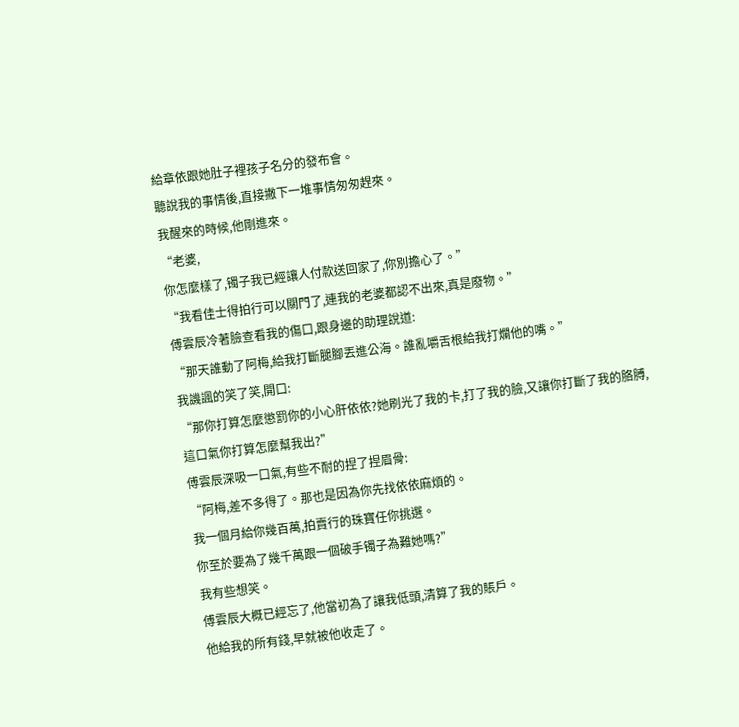給章依跟她肚子裡孩子名分的發布會。
聽說我的事情後,直接撇下一堆事情匆匆趕來。
我醒來的時候,他剛進來。
“老婆,
你怎麼樣了,镯子我已經讓人付款送回家了,你別擔心了。”
“我看佳士得拍行可以關門了,連我的老婆都認不出來,真是廢物。”
傅雲辰冷著臉查看我的傷口,跟身邊的助理說道:
“那天誰動了阿梅,給我打斷腿腳丟進公海。誰亂嚼舌根給我打爛他的嘴。”
我譏諷的笑了笑,開口:
“那你打算怎麼懲罰你的小心肝依依?她刷光了我的卡,打了我的臉,又讓你打斷了我的胳膊,這口氣你打算怎麼幫我出?”
傅雲辰深吸一口氣,有些不耐的捏了捏眉骨:
“阿梅,差不多得了。那也是因為你先找依依麻煩的。
我一個月給你幾百萬,拍賣行的珠寶任你挑選。
你至於要為了幾千萬跟一個破手镯子為難她嗎?”
我有些想笑。
傅雲辰大概已經忘了,他當初為了讓我低頭,清算了我的賬戶。
他給我的所有錢,早就被他收走了。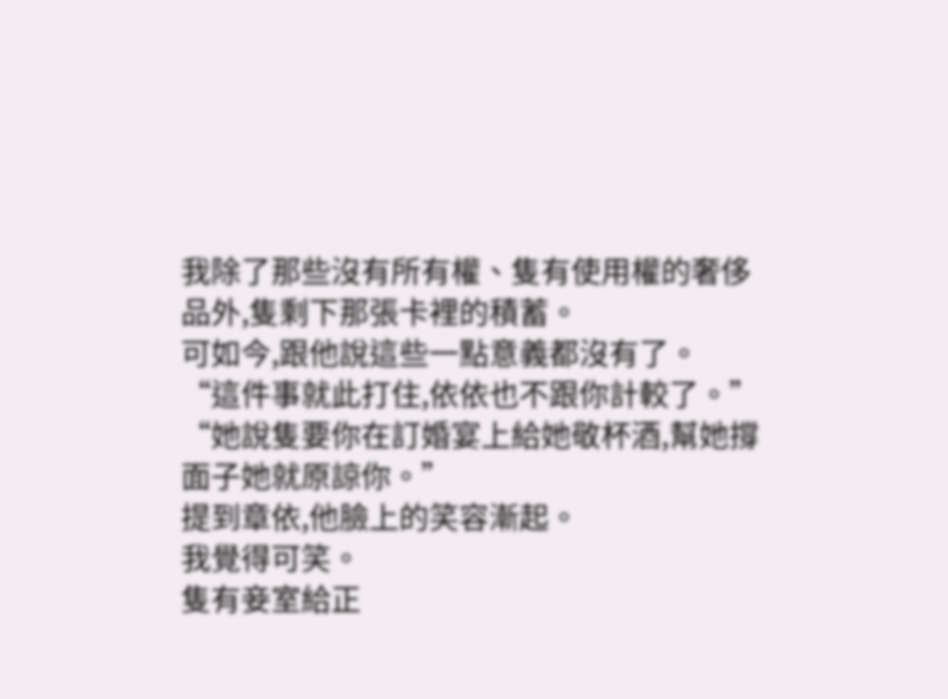我除了那些沒有所有權、隻有使用權的奢侈品外,隻剩下那張卡裡的積蓄。
可如今,跟他說這些一點意義都沒有了。
“這件事就此打住,依依也不跟你計較了。”
“她說隻要你在訂婚宴上給她敬杯酒,幫她撐面子她就原諒你。”
提到章依,他臉上的笑容漸起。
我覺得可笑。
隻有妾室給正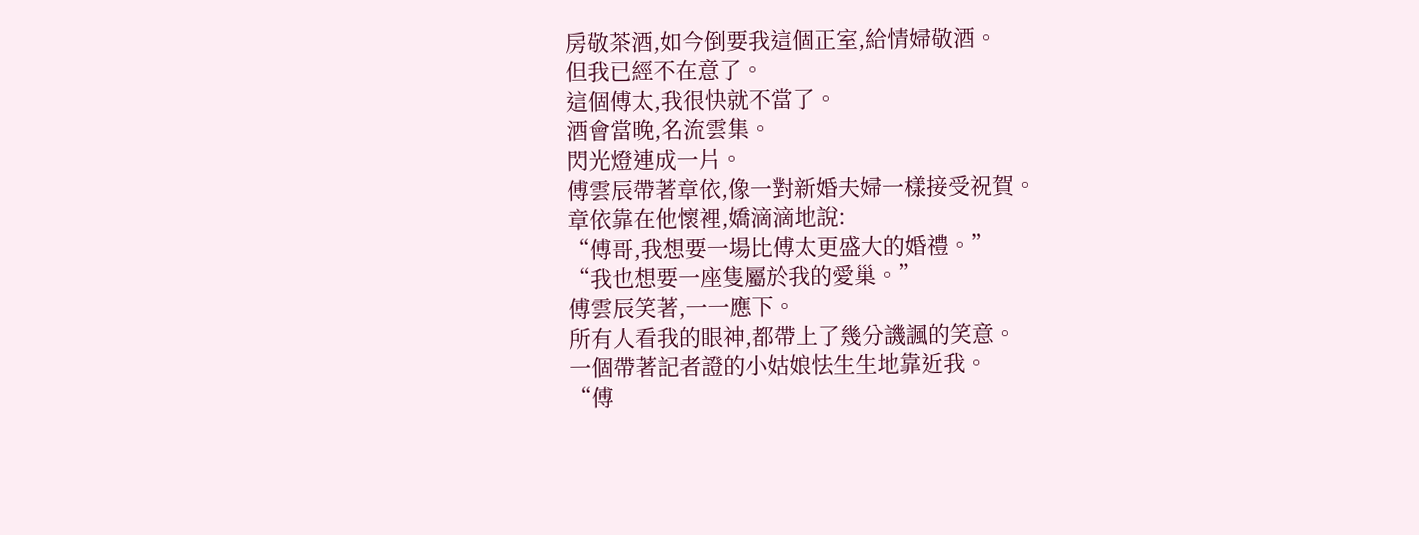房敬茶酒,如今倒要我這個正室,給情婦敬酒。
但我已經不在意了。
這個傅太,我很快就不當了。
酒會當晚,名流雲集。
閃光燈連成一片。
傅雲辰帶著章依,像一對新婚夫婦一樣接受祝賀。
章依靠在他懷裡,嬌滴滴地說:
“傅哥,我想要一場比傅太更盛大的婚禮。”
“我也想要一座隻屬於我的愛巢。”
傅雲辰笑著,一一應下。
所有人看我的眼神,都帶上了幾分譏諷的笑意。
一個帶著記者證的小姑娘怯生生地靠近我。
“傅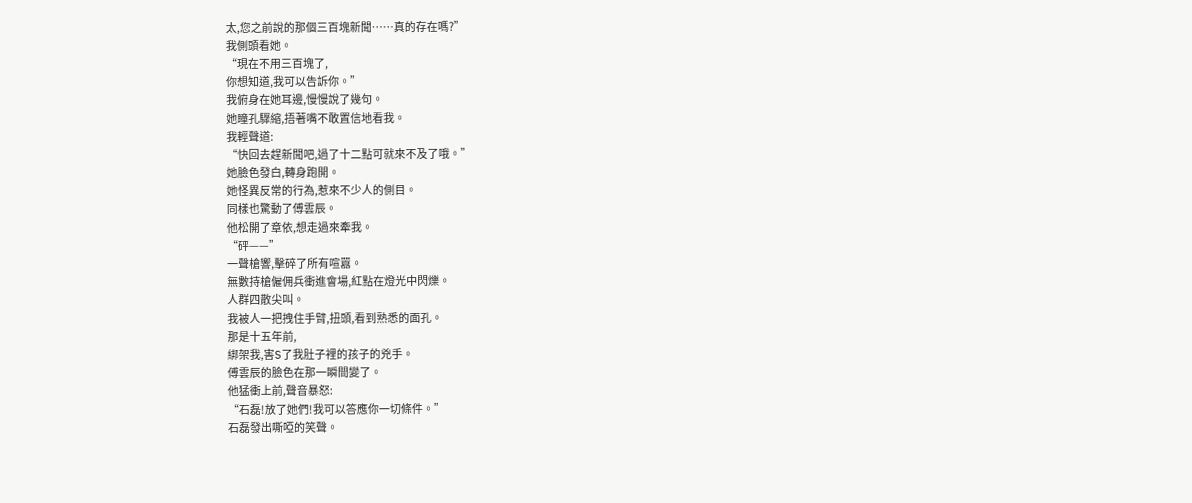太,您之前說的那個三百塊新聞……真的存在嗎?”
我側頭看她。
“現在不用三百塊了,
你想知道,我可以告訴你。”
我俯身在她耳邊,慢慢說了幾句。
她瞳孔驟縮,捂著嘴不敢置信地看我。
我輕聲道:
“快回去趕新聞吧,過了十二點可就來不及了哦。”
她臉色發白,轉身跑開。
她怪異反常的行為,惹來不少人的側目。
同樣也驚動了傅雲辰。
他松開了章依,想走過來牽我。
“砰——”
一聲槍響,擊碎了所有喧囂。
無數持槍僱佣兵衝進會場,紅點在燈光中閃爍。
人群四散尖叫。
我被人一把拽住手臂,扭頭,看到熟悉的面孔。
那是十五年前,
綁架我,害S了我肚子裡的孩子的兇手。
傅雲辰的臉色在那一瞬間變了。
他猛衝上前,聲音暴怒:
“石磊!放了她們!我可以答應你一切條件。”
石磊發出嘶啞的笑聲。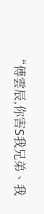“傅雲辰,你害S我兄弟、我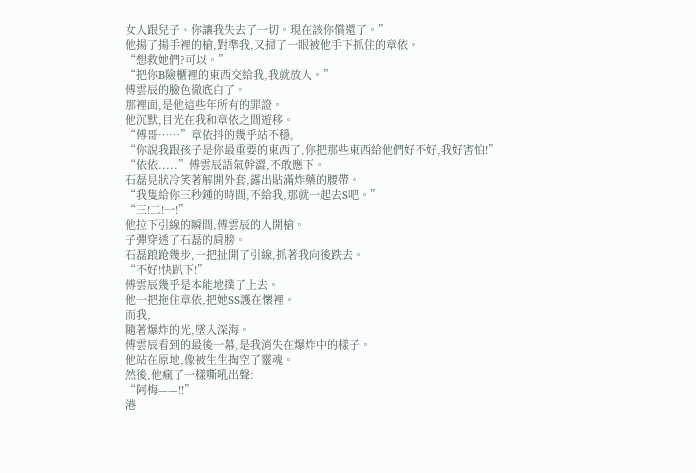女人跟兒子、你讓我失去了一切。現在該你償還了。”
他揚了揚手裡的槍,對準我,又掃了一眼被他手下抓住的章依。
“想救她們?可以。”
“把你B險櫃裡的東西交給我,我就放人。”
傅雲辰的臉色徹底白了。
那裡面,是他這些年所有的罪證。
他沉默,目光在我和章依之間遊移。
“傅哥……”章依抖的幾乎站不穩,
“你說我跟孩子是你最重要的東西了,你把那些東西給他們好不好,我好害怕!”
“依依.....”傅雲辰語氣幹澀,不敢應下。
石磊見狀冷笑著解開外套,露出貼滿炸藥的腰帶。
“我隻給你三秒鍾的時間,不給我,那就一起去S吧。”
“三!二!一!”
他拉下引線的瞬間,傅雲辰的人開槍。
子彈穿透了石磊的肩膀。
石磊踉跄幾步,一把扯開了引線,抓著我向後跌去。
“不好!快趴下!”
傅雲辰幾乎是本能地撲了上去。
他一把拖住章依,把她SS護在懷裡。
而我,
隨著爆炸的光,墜入深海。
傅雲辰看到的最後一幕,是我消失在爆炸中的樣子。
他站在原地,像被生生掏空了靈魂。
然後,他瘋了一樣嘶吼出聲:
“阿梅——!!”
港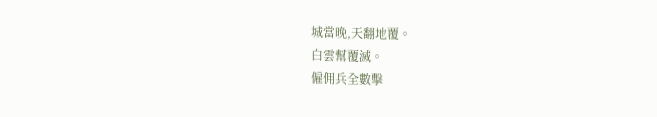城當晚,天翻地覆。
白雲幫覆滅。
僱佣兵全數擊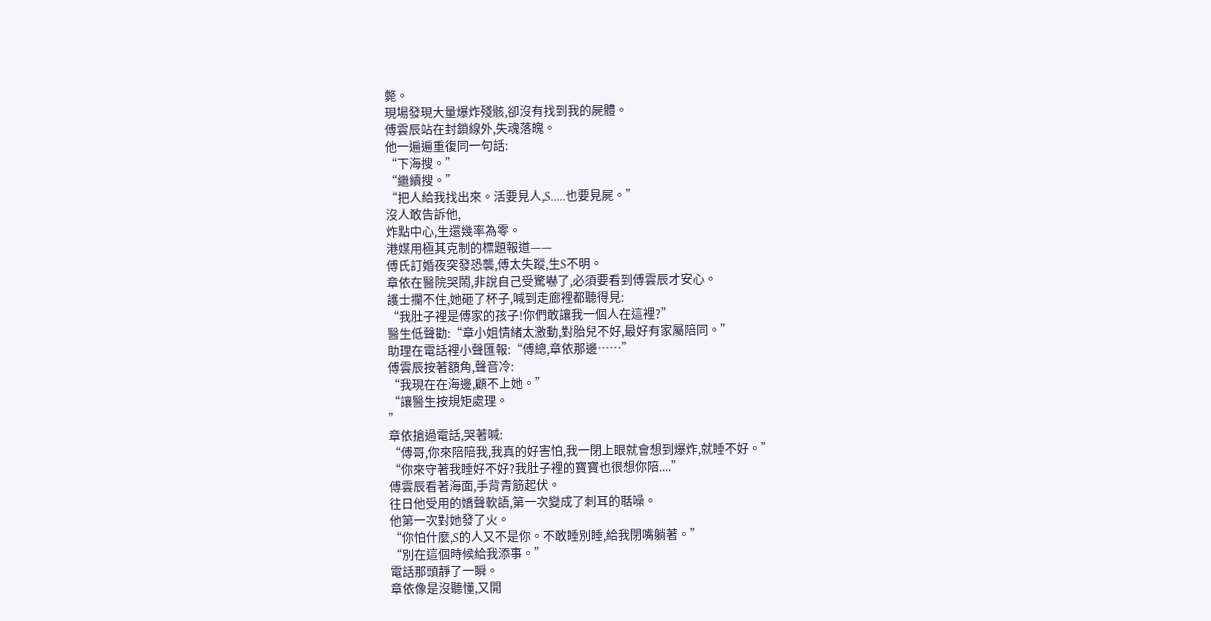斃。
現場發現大量爆炸殘骸,卻沒有找到我的屍體。
傅雲辰站在封鎖線外,失魂落魄。
他一遍遍重復同一句話:
“下海搜。”
“繼續搜。”
“把人給我找出來。活要見人,S.....也要見屍。”
沒人敢告訴他,
炸點中心,生還幾率為零。
港媒用極其克制的標題報道——
傅氏訂婚夜突發恐襲,傅太失蹤,生S不明。
章依在醫院哭鬧,非說自己受驚嚇了,必須要看到傅雲辰才安心。
護士攔不住,她砸了杯子,喊到走廊裡都聽得見:
“我肚子裡是傅家的孩子!你們敢讓我一個人在這裡?”
醫生低聲勸:“章小姐情緒太激動,對胎兒不好,最好有家屬陪同。”
助理在電話裡小聲匯報:“傅總,章依那邊……”
傅雲辰按著額角,聲音冷:
“我現在在海邊,顧不上她。”
“讓醫生按規矩處理。
”
章依搶過電話,哭著喊:
“傅哥,你來陪陪我,我真的好害怕,我一閉上眼就會想到爆炸,就睡不好。”
“你來守著我睡好不好?我肚子裡的寶寶也很想你陪....”
傅雲辰看著海面,手背青筋起伏。
往日他受用的嬌聲軟語,第一次變成了刺耳的聒噪。
他第一次對她發了火。
“你怕什麼,S的人又不是你。不敢睡別睡,給我閉嘴躺著。”
“別在這個時候給我添事。”
電話那頭靜了一瞬。
章依像是沒聽懂,又開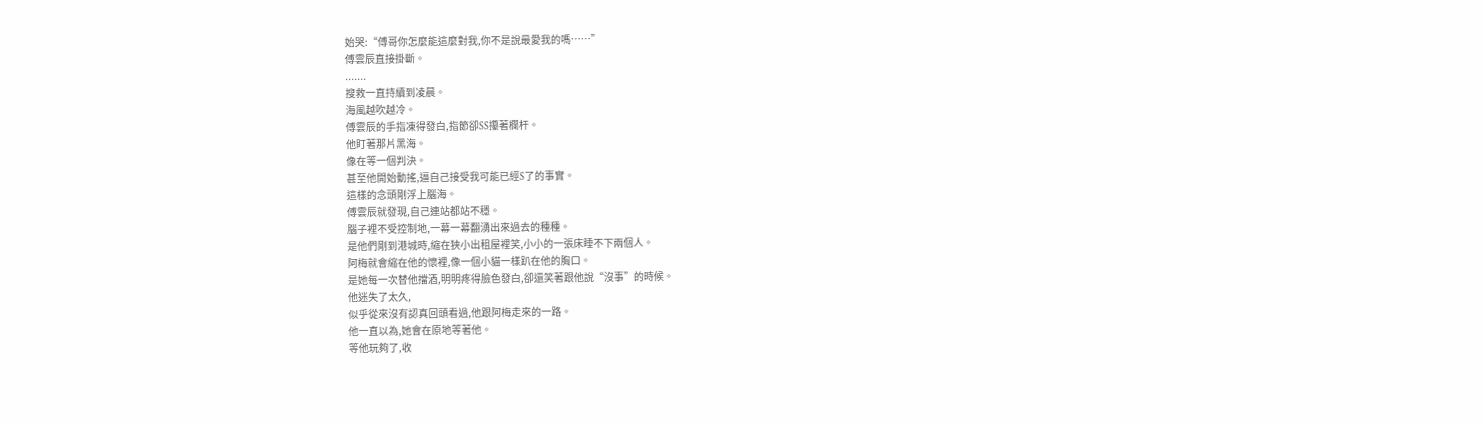始哭:“傅哥你怎麼能這麼對我,你不是說最愛我的嗎……”
傅雲辰直接掛斷。
.......
搜救一直持續到凌晨。
海風越吹越冷。
傅雲辰的手指凍得發白,指節卻SS攥著欄杆。
他盯著那片黑海。
像在等一個判決。
甚至他開始動搖,逼自己接受我可能已經S了的事實。
這樣的念頭剛浮上腦海。
傅雲辰就發現,自己連站都站不穩。
腦子裡不受控制地,一幕一幕翻湧出來過去的種種。
是他們剛到港城時,縮在狹小出租屋裡笑,小小的一張床睡不下兩個人。
阿梅就會縮在他的懷裡,像一個小貓一樣趴在他的胸口。
是她每一次替他擋酒,明明疼得臉色發白,卻還笑著跟他說“沒事”的時候。
他迷失了太久,
似乎從來沒有認真回頭看過,他跟阿梅走來的一路。
他一直以為,她會在原地等著他。
等他玩夠了,收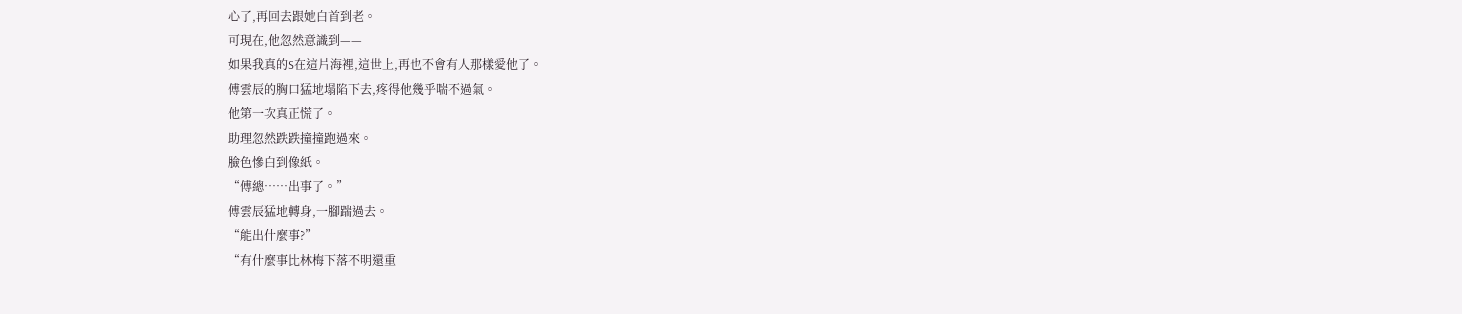心了,再回去跟她白首到老。
可現在,他忽然意識到——
如果我真的S在這片海裡,這世上,再也不會有人那樣愛他了。
傅雲辰的胸口猛地塌陷下去,疼得他幾乎喘不過氣。
他第一次真正慌了。
助理忽然跌跌撞撞跑過來。
臉色慘白到像紙。
“傅總……出事了。”
傅雲辰猛地轉身,一腳踹過去。
“能出什麼事?”
“有什麼事比林梅下落不明還重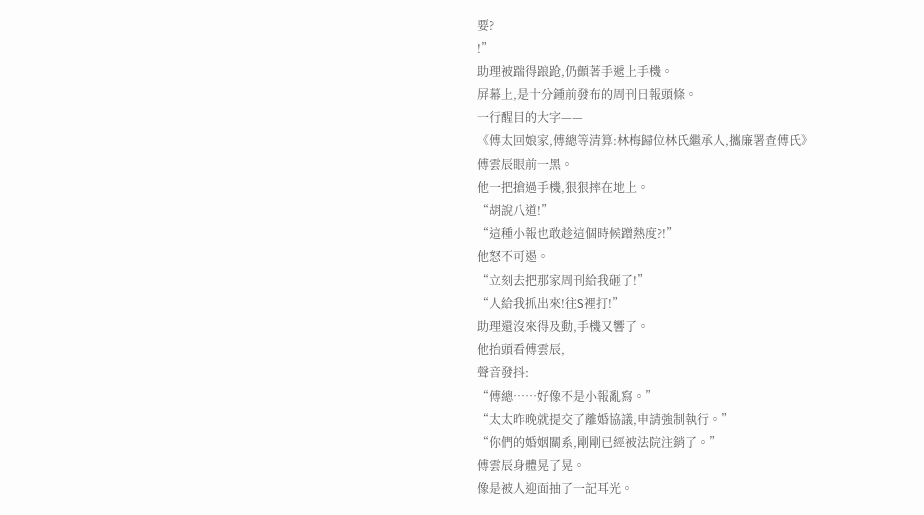要?
!”
助理被踹得踉跄,仍顫著手遞上手機。
屏幕上,是十分鍾前發布的周刊日報頭條。
一行醒目的大字——
《傅太回娘家,傅總等清算:林梅歸位林氏繼承人,攜廉署查傅氏》
傅雲辰眼前一黑。
他一把搶過手機,狠狠摔在地上。
“胡說八道!”
“這種小報也敢趁這個時候蹭熱度?!”
他怒不可遏。
“立刻去把那家周刊給我砸了!”
“人給我抓出來!往S裡打!”
助理還沒來得及動,手機又響了。
他抬頭看傅雲辰,
聲音發抖:
“傅總……好像不是小報亂寫。”
“太太昨晚就提交了離婚協議,申請強制執行。”
“你們的婚姻關系,剛剛已經被法院注銷了。”
傅雲辰身體晃了晃。
像是被人迎面抽了一記耳光。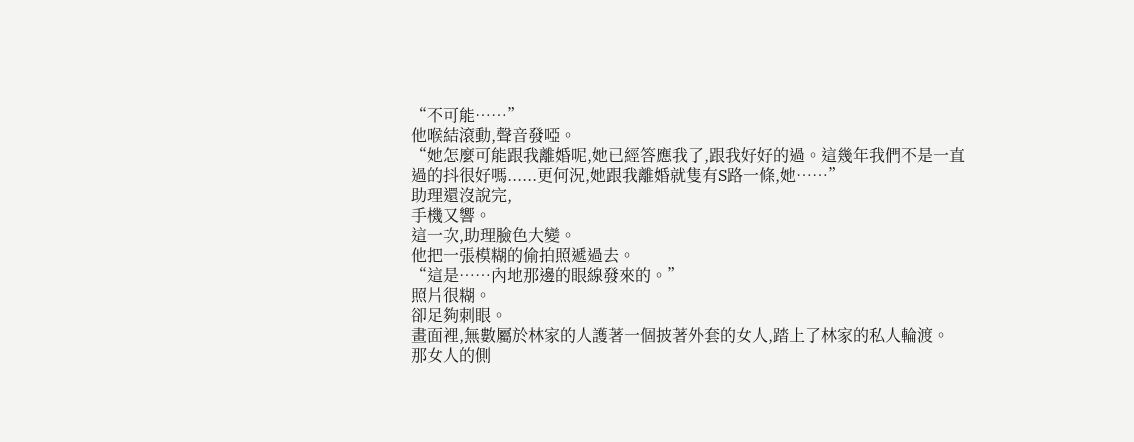“不可能……”
他喉結滾動,聲音發啞。
“她怎麼可能跟我離婚呢,她已經答應我了,跟我好好的過。這幾年我們不是一直過的抖很好嗎......更何況,她跟我離婚就隻有S路一條,她……”
助理還沒說完,
手機又響。
這一次,助理臉色大變。
他把一張模糊的偷拍照遞過去。
“這是……內地那邊的眼線發來的。”
照片很糊。
卻足夠刺眼。
畫面裡,無數屬於林家的人護著一個披著外套的女人,踏上了林家的私人輪渡。
那女人的側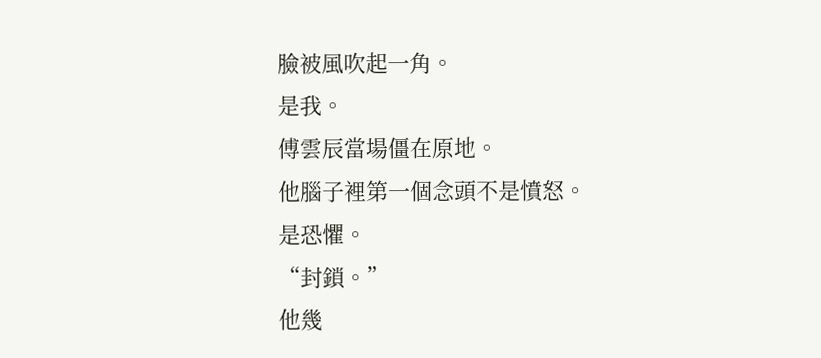臉被風吹起一角。
是我。
傅雲辰當場僵在原地。
他腦子裡第一個念頭不是憤怒。
是恐懼。
“封鎖。”
他幾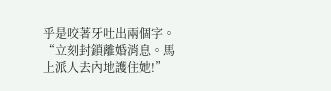乎是咬著牙吐出兩個字。
“立刻封鎖離婚消息。馬上派人去內地護住她!”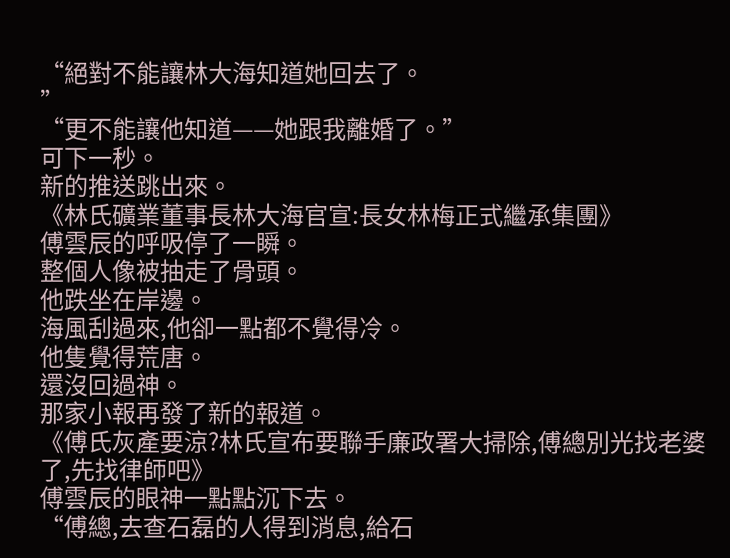“絕對不能讓林大海知道她回去了。
”
“更不能讓他知道——她跟我離婚了。”
可下一秒。
新的推送跳出來。
《林氏礦業董事長林大海官宣:長女林梅正式繼承集團》
傅雲辰的呼吸停了一瞬。
整個人像被抽走了骨頭。
他跌坐在岸邊。
海風刮過來,他卻一點都不覺得冷。
他隻覺得荒唐。
還沒回過神。
那家小報再發了新的報道。
《傅氏灰產要涼?林氏宣布要聯手廉政署大掃除,傅總別光找老婆了,先找律師吧》
傅雲辰的眼神一點點沉下去。
“傅總,去查石磊的人得到消息,給石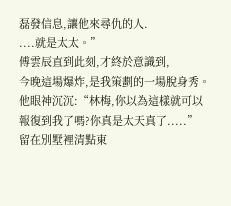磊發信息,讓他來尋仇的人.
....就是太太。”
傅雲辰直到此刻,才終於意識到,
今晚這場爆炸,是我策劃的一場脫身秀。
他眼神沉沉:“林梅,你以為這樣就可以報復到我了嗎?你真是太天真了.....”
留在別墅裡清點東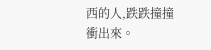西的人,跌跌撞撞衝出來。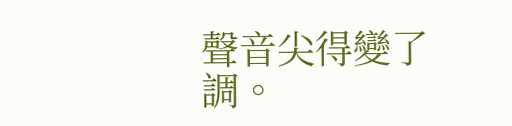聲音尖得變了調。